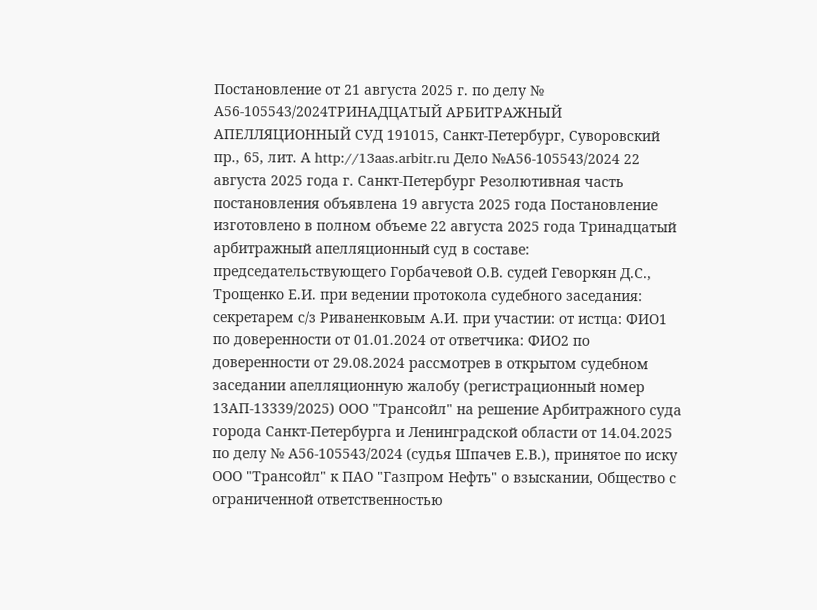Постановление от 21 августа 2025 г. по делу № А56-105543/2024ТРИНАДЦАТЫЙ АРБИТРАЖНЫЙ АПЕЛЛЯЦИОННЫЙ СУД 191015, Санкт-Петербург, Суворовский пр., 65, лит. А http://13aas.arbitr.ru Дело №А56-105543/2024 22 августа 2025 года г. Санкт-Петербург Резолютивная часть постановления объявлена 19 августа 2025 года Постановление изготовлено в полном объеме 22 августа 2025 года Тринадцатый арбитражный апелляционный суд в составе: председательствующего Горбачевой О.В. судей Геворкян Д.С., Трощенко Е.И. при ведении протокола судебного заседания: секретарем с/з Риваненковым А.И. при участии: от истца: ФИО1 по доверенности от 01.01.2024 от ответчика: ФИО2 по доверенности от 29.08.2024 рассмотрев в открытом судебном заседании апелляционную жалобу (регистрационный номер 13АП-13339/2025) ООО "Трансойл" на решение Арбитражного суда города Санкт-Петербурга и Ленинградской области от 14.04.2025 по делу № А56-105543/2024 (судья Шпачев Е.В.), принятое по иску ООО "Трансойл" к ПАО "Газпром Нефть" о взыскании, Общество с ограниченной ответственностью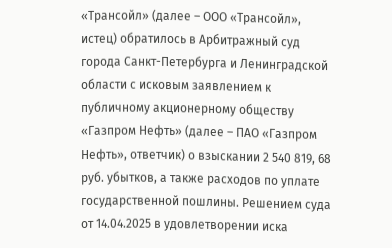«Трансойл» (далее – ООО «Трансойл», истец) обратилось в Арбитражный суд города Санкт-Петербурга и Ленинградской области с исковым заявлением к публичному акционерному обществу «Газпром Нефть» (далее – ПАО «Газпром Нефть», ответчик) о взыскании 2 540 819, 68 руб. убытков, а также расходов по уплате государственной пошлины. Решением суда от 14.04.2025 в удовлетворении иска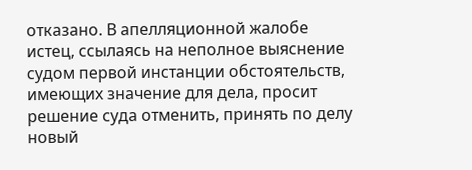отказано. В апелляционной жалобе истец, ссылаясь на неполное выяснение судом первой инстанции обстоятельств, имеющих значение для дела, просит решение суда отменить, принять по делу новый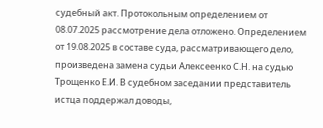судебный акт. Протокольным определением от 08.07.2025 рассмотрение дела отложено. Определением от 19.08.2025 в составе суда, рассматривающего дело, произведена замена судьи Алексеенко С.Н. на судью Трощенко Е.И. В судебном заседании представитель истца поддержал доводы,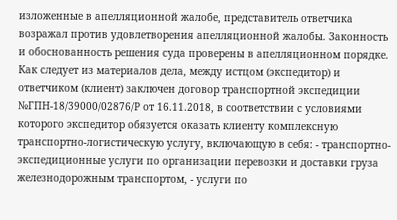изложенные в апелляционной жалобе, представитель ответчика возражал против удовлетворения апелляционной жалобы. Законность и обоснованность решения суда проверены в апелляционном порядке. Как следует из материалов дела, между истцом (экспедитор) и ответчиком (клиент) заключен договор транспортной экспедиции №ГПН-18/39000/02876/Р от 16.11.2018, в соответствии с условиями которого экспедитор обязуется оказать клиенту комплексную транспортно-логистическую услугу, включающую в себя: - транспортно-экспедиционные услуги по организации перевозки и доставки груза железнодорожным транспортом, - услуги по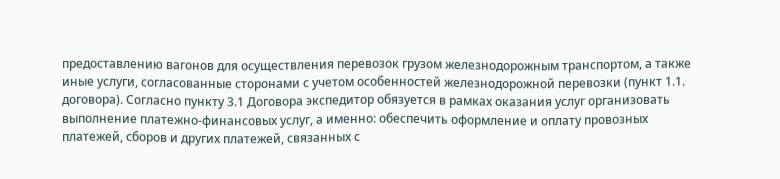предоставлению вагонов для осуществления перевозок грузом железнодорожным транспортом, а также иные услуги, согласованные сторонами с учетом особенностей железнодорожной перевозки (пункт 1.1. договора). Согласно пункту 3.1 Договора экспедитор обязуется в рамках оказания услуг организовать выполнение платежно-финансовых услуг, а именно: обеспечить оформление и оплату провозных платежей, сборов и других платежей, связанных с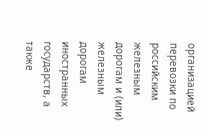организацией перевозки по российским железным дорогам и (или) железным дорогам иностранных государств, а также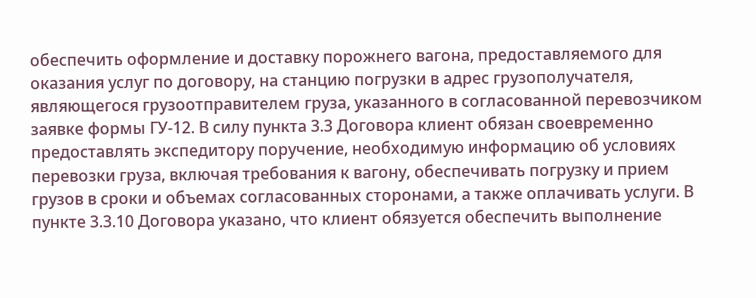обеспечить оформление и доставку порожнего вагона, предоставляемого для оказания услуг по договору, на станцию погрузки в адрес грузополучателя, являющегося грузоотправителем груза, указанного в согласованной перевозчиком заявке формы ГУ-12. В силу пункта 3.3 Договора клиент обязан своевременно предоставлять экспедитору поручение, необходимую информацию об условиях перевозки груза, включая требования к вагону, обеспечивать погрузку и прием грузов в сроки и объемах согласованных сторонами, а также оплачивать услуги. В пункте 3.3.10 Договора указано, что клиент обязуется обеспечить выполнение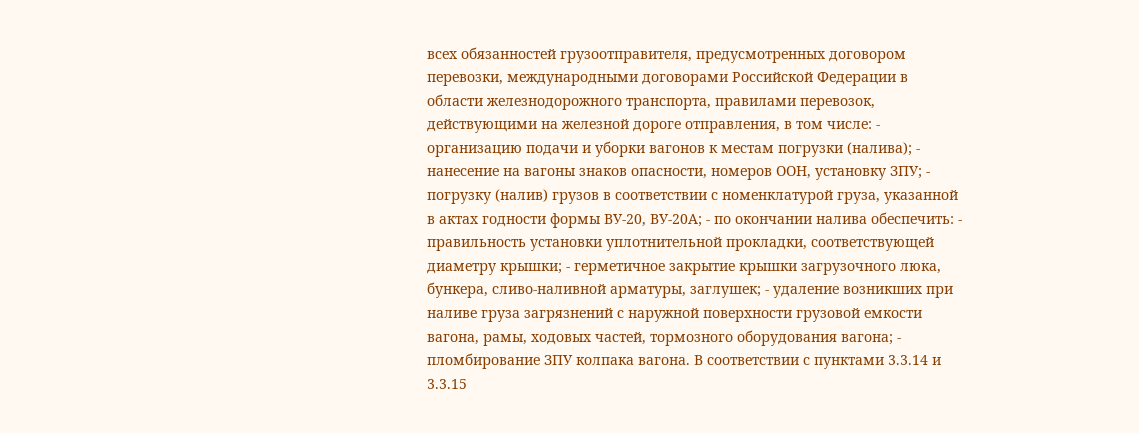всех обязанностей грузоотправителя, предусмотренных договором перевозки, международными договорами Российской Федерации в области железнодорожного транспорта, правилами перевозок, действующими на железной дороге отправления, в том числе: - организацию подачи и уборки вагонов к местам погрузки (налива); - нанесение на вагоны знаков опасности, номеров ООН, установку ЗПУ; - погрузку (налив) грузов в соответствии с номенклатурой груза, указанной в актах годности формы ВУ-20, ВУ-20А; - по окончании налива обеспечить: - правильность установки уплотнительной прокладки, соответствующей диаметру крышки; - герметичное закрытие крышки загрузочного люка, бункера, сливо-наливной арматуры, заглушек; - удаление возникших при наливе груза загрязнений с наружной поверхности грузовой емкости вагона, рамы, ходовых частей, тормозного оборудования вагона; - пломбирование ЗПУ колпака вагона. В соответствии с пунктами 3.3.14 и 3.3.15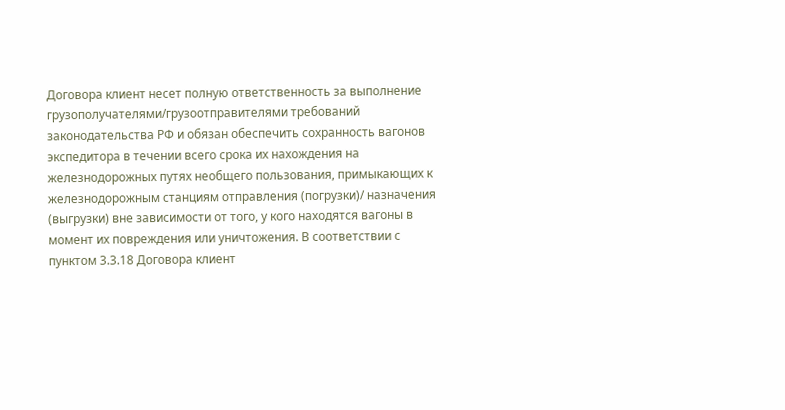Договора клиент несет полную ответственность за выполнение грузополучателями/грузоотправителями требований законодательства РФ и обязан обеспечить сохранность вагонов экспедитора в течении всего срока их нахождения на железнодорожных путях необщего пользования, примыкающих к железнодорожным станциям отправления (погрузки)/ назначения (выгрузки) вне зависимости от того, у кого находятся вагоны в момент их повреждения или уничтожения. В соответствии с пунктом 3.3.18 Договора клиент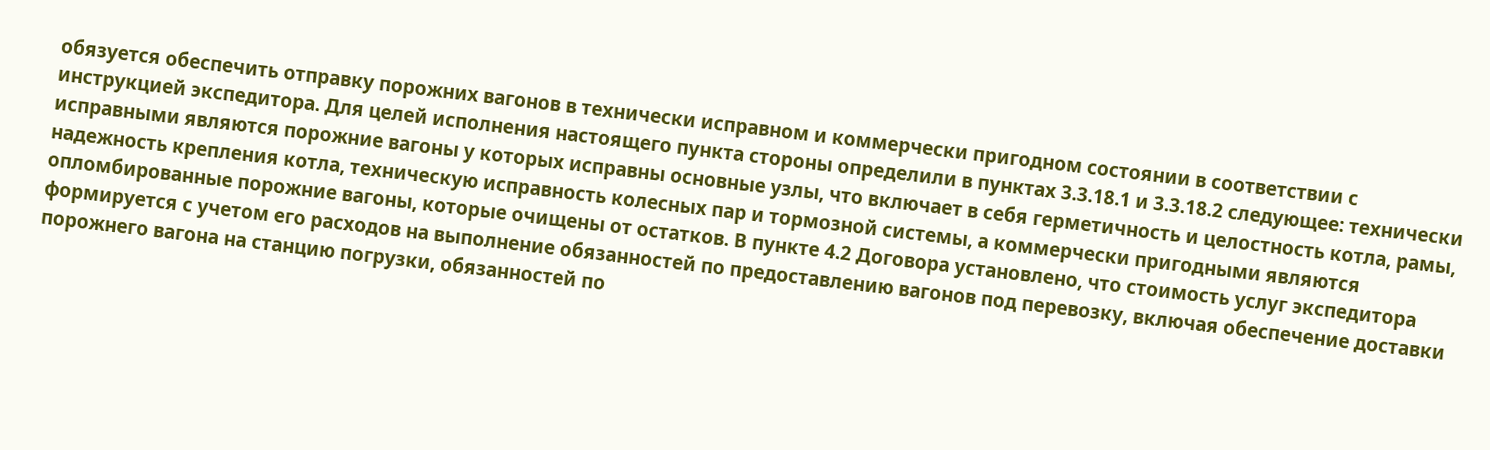обязуется обеспечить отправку порожних вагонов в технически исправном и коммерчески пригодном состоянии в соответствии с инструкцией экспедитора. Для целей исполнения настоящего пункта стороны определили в пунктах 3.3.18.1 и 3.3.18.2 следующее: технически исправными являются порожние вагоны у которых исправны основные узлы, что включает в себя герметичность и целостность котла, рамы, надежность крепления котла, техническую исправность колесных пар и тормозной системы, а коммерчески пригодными являются опломбированные порожние вагоны, которые очищены от остатков. В пункте 4.2 Договора установлено, что стоимость услуг экспедитора формируется с учетом его расходов на выполнение обязанностей по предоставлению вагонов под перевозку, включая обеспечение доставки порожнего вагона на станцию погрузки, обязанностей по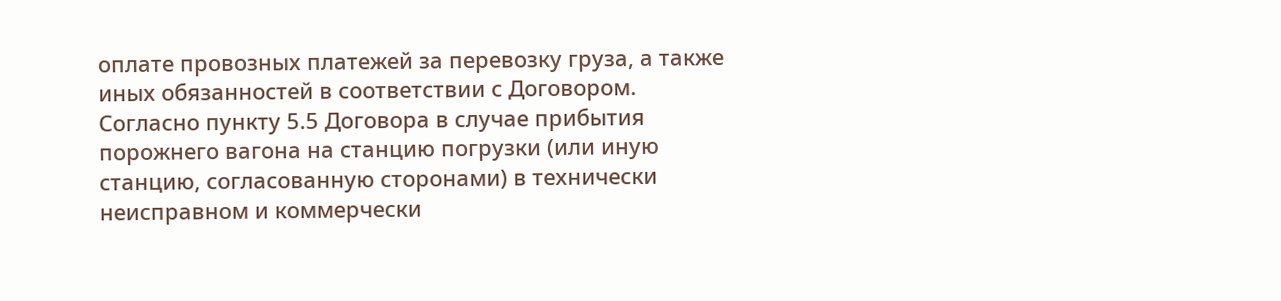оплате провозных платежей за перевозку груза, а также иных обязанностей в соответствии с Договором. Согласно пункту 5.5 Договора в случае прибытия порожнего вагона на станцию погрузки (или иную станцию, согласованную сторонами) в технически неисправном и коммерчески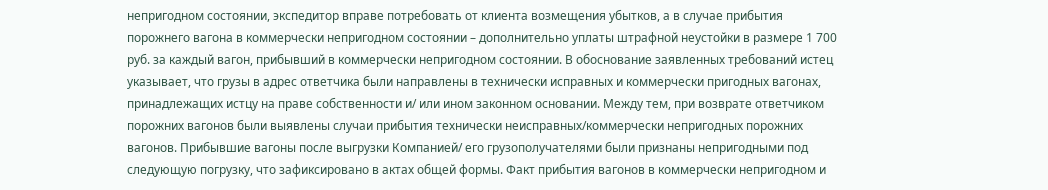непригодном состоянии, экспедитор вправе потребовать от клиента возмещения убытков, а в случае прибытия порожнего вагона в коммерчески непригодном состоянии – дополнительно уплаты штрафной неустойки в размере 1 700 руб. за каждый вагон, прибывший в коммерчески непригодном состоянии. В обоснование заявленных требований истец указывает, что грузы в адрес ответчика были направлены в технически исправных и коммерчески пригодных вагонах, принадлежащих истцу на праве собственности и/ или ином законном основании. Между тем, при возврате ответчиком порожних вагонов были выявлены случаи прибытия технически неисправных/коммерчески непригодных порожних вагонов. Прибывшие вагоны после выгрузки Компанией/ его грузополучателями были признаны непригодными под следующую погрузку, что зафиксировано в актах общей формы. Факт прибытия вагонов в коммерчески непригодном и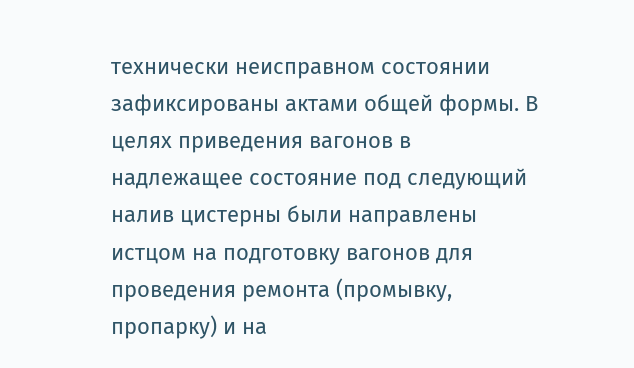технически неисправном состоянии зафиксированы актами общей формы. В целях приведения вагонов в надлежащее состояние под следующий налив цистерны были направлены истцом на подготовку вагонов для проведения ремонта (промывку, пропарку) и на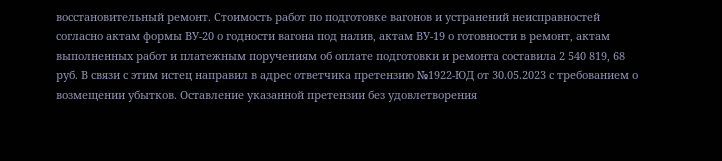восстановительный ремонт. Стоимость работ по подготовке вагонов и устранений неисправностей согласно актам формы ВУ-20 о годности вагона под налив, актам ВУ-19 о готовности в ремонт, актам выполненных работ и платежным поручениям об оплате подготовки и ремонта составила 2 540 819, 68 руб. В связи с этим истец направил в адрес ответчика претензию №1922-ЮД от 30.05.2023 с требованием о возмещении убытков. Оставление указанной претензии без удовлетворения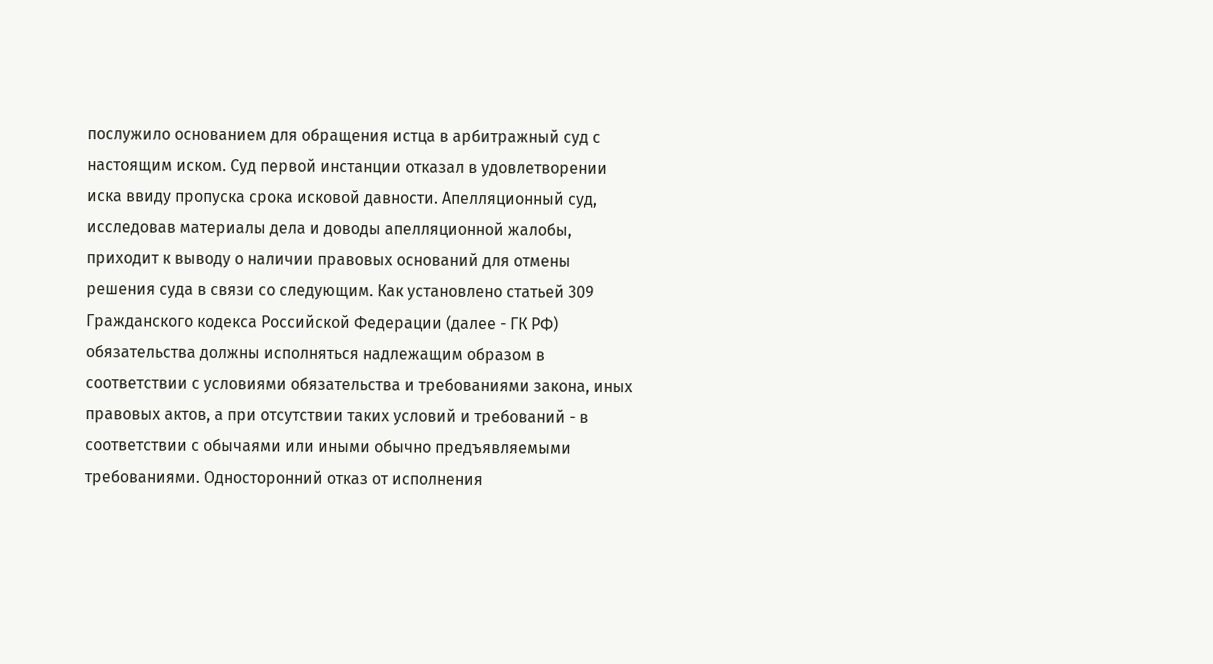послужило основанием для обращения истца в арбитражный суд с настоящим иском. Суд первой инстанции отказал в удовлетворении иска ввиду пропуска срока исковой давности. Апелляционный суд, исследовав материалы дела и доводы апелляционной жалобы, приходит к выводу о наличии правовых оснований для отмены решения суда в связи со следующим. Как установлено статьей 309 Гражданского кодекса Российской Федерации (далее - ГК РФ) обязательства должны исполняться надлежащим образом в соответствии с условиями обязательства и требованиями закона, иных правовых актов, а при отсутствии таких условий и требований - в соответствии с обычаями или иными обычно предъявляемыми требованиями. Односторонний отказ от исполнения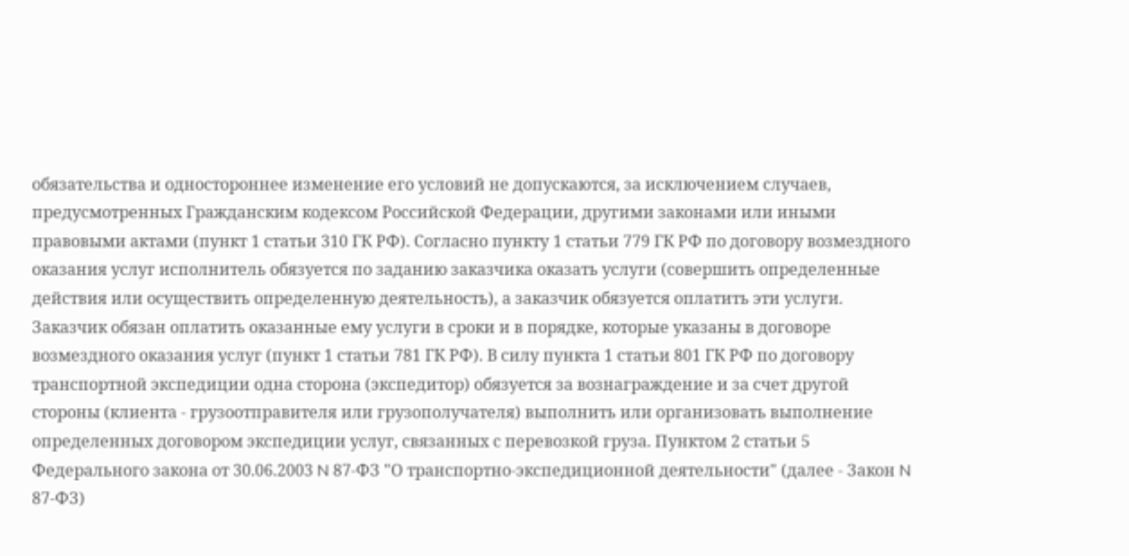обязательства и одностороннее изменение его условий не допускаются, за исключением случаев, предусмотренных Гражданским кодексом Российской Федерации, другими законами или иными правовыми актами (пункт 1 статьи 310 ГК РФ). Согласно пункту 1 статьи 779 ГК РФ по договору возмездного оказания услуг исполнитель обязуется по заданию заказчика оказать услуги (совершить определенные действия или осуществить определенную деятельность), а заказчик обязуется оплатить эти услуги. Заказчик обязан оплатить оказанные ему услуги в сроки и в порядке, которые указаны в договоре возмездного оказания услуг (пункт 1 статьи 781 ГК РФ). В силу пункта 1 статьи 801 ГК РФ по договору транспортной экспедиции одна сторона (экспедитор) обязуется за вознаграждение и за счет другой стороны (клиента - грузоотправителя или грузополучателя) выполнить или организовать выполнение определенных договором экспедиции услуг, связанных с перевозкой груза. Пунктом 2 статьи 5 Федерального закона от 30.06.2003 N 87-ФЗ "О транспортно-экспедиционной деятельности" (далее - Закон N 87-ФЗ)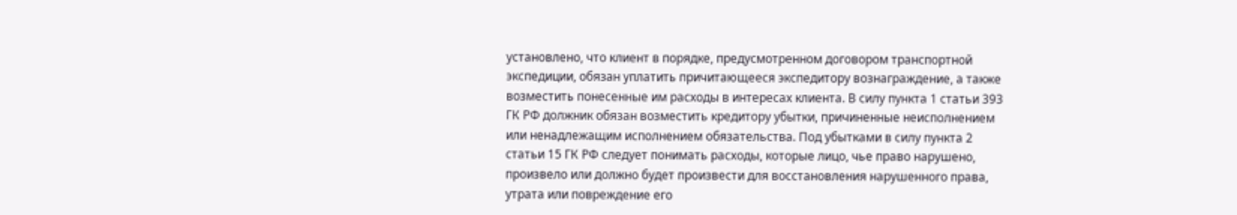установлено, что клиент в порядке, предусмотренном договором транспортной экспедиции, обязан уплатить причитающееся экспедитору вознаграждение, а также возместить понесенные им расходы в интересах клиента. В силу пункта 1 статьи 393 ГК РФ должник обязан возместить кредитору убытки, причиненные неисполнением или ненадлежащим исполнением обязательства. Под убытками в силу пункта 2 статьи 15 ГК РФ следует понимать расходы, которые лицо, чье право нарушено, произвело или должно будет произвести для восстановления нарушенного права, утрата или повреждение его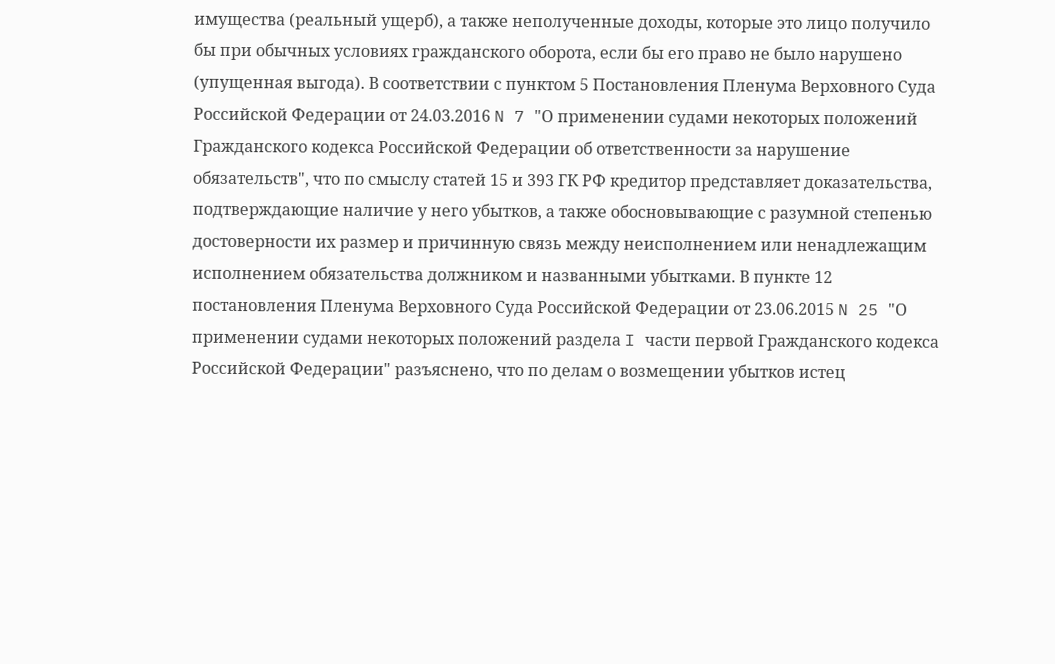имущества (реальный ущерб), а также неполученные доходы, которые это лицо получило бы при обычных условиях гражданского оборота, если бы его право не было нарушено (упущенная выгода). В соответствии с пунктом 5 Постановления Пленума Верховного Суда Российской Федерации от 24.03.2016 N 7 "О применении судами некоторых положений Гражданского кодекса Российской Федерации об ответственности за нарушение обязательств", что по смыслу статей 15 и 393 ГК РФ кредитор представляет доказательства, подтверждающие наличие у него убытков, а также обосновывающие с разумной степенью достоверности их размер и причинную связь между неисполнением или ненадлежащим исполнением обязательства должником и названными убытками. В пункте 12 постановления Пленума Верховного Суда Российской Федерации от 23.06.2015 N 25 "О применении судами некоторых положений раздела I части первой Гражданского кодекса Российской Федерации" разъяснено, что по делам о возмещении убытков истец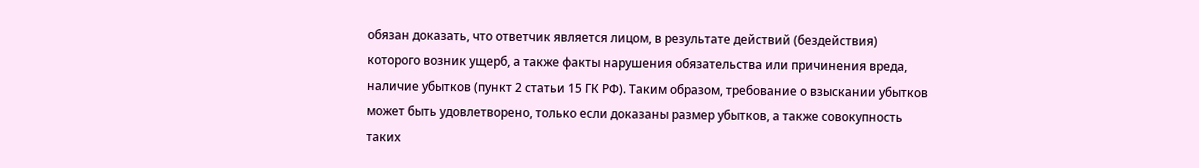обязан доказать, что ответчик является лицом, в результате действий (бездействия) которого возник ущерб, а также факты нарушения обязательства или причинения вреда, наличие убытков (пункт 2 статьи 15 ГК РФ). Таким образом, требование о взыскании убытков может быть удовлетворено, только если доказаны размер убытков, а также совокупность таких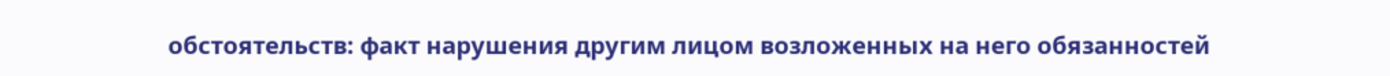обстоятельств: факт нарушения другим лицом возложенных на него обязанностей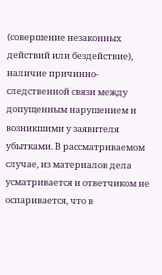(совершение незаконных действий или бездействие), наличие причинно-следственной связи между допущенным нарушением и возникшими у заявителя убытками. В рассматриваемом случае, из материалов дела усматривается и ответчиком не оспаривается, что в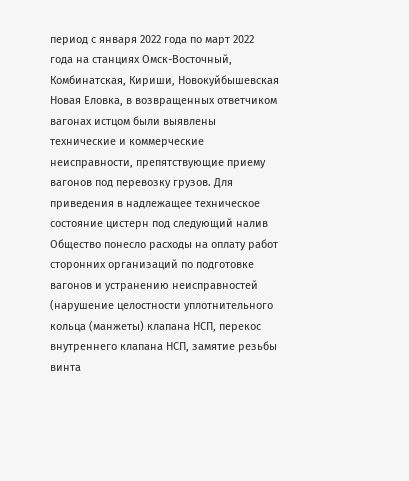период с января 2022 года по март 2022 года на станциях Омск-Восточный, Комбинатская, Кириши, Новокуйбышевская Новая Еловка, в возвращенных ответчиком вагонах истцом были выявлены технические и коммерческие неисправности, препятствующие приему вагонов под перевозку грузов. Для приведения в надлежащее техническое состояние цистерн под следующий налив Общество понесло расходы на оплату работ сторонних организаций по подготовке вагонов и устранению неисправностей (нарушение целостности уплотнительного кольца (манжеты) клапана НСП, перекос внутреннего клапана НСП, замятие резьбы винта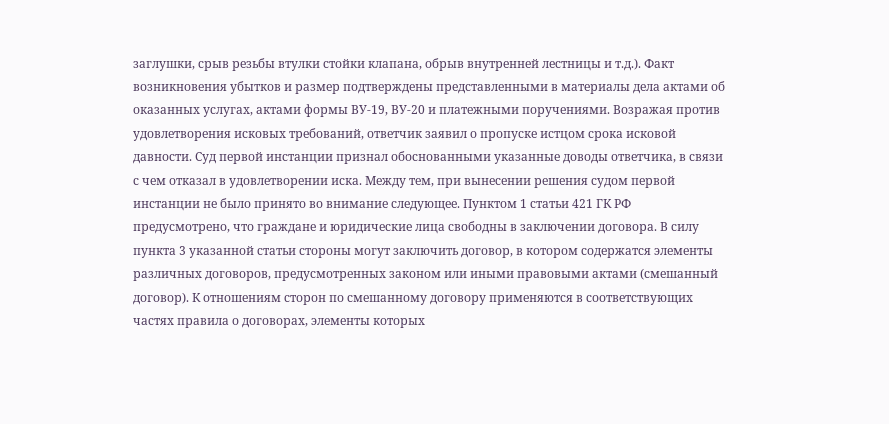заглушки, срыв резьбы втулки стойки клапана, обрыв внутренней лестницы и т.д.). Факт возникновения убытков и размер подтверждены представленными в материалы дела актами об оказанных услугах, актами формы ВУ-19, ВУ-20 и платежными поручениями. Возражая против удовлетворения исковых требований, ответчик заявил о пропуске истцом срока исковой давности. Суд первой инстанции признал обоснованными указанные доводы ответчика, в связи с чем отказал в удовлетворении иска. Между тем, при вынесении решения судом первой инстанции не было принято во внимание следующее. Пунктом 1 статьи 421 ГК РФ предусмотрено, что граждане и юридические лица свободны в заключении договора. В силу пункта 3 указанной статьи стороны могут заключить договор, в котором содержатся элементы различных договоров, предусмотренных законом или иными правовыми актами (смешанный договор). К отношениям сторон по смешанному договору применяются в соответствующих частях правила о договорах, элементы которых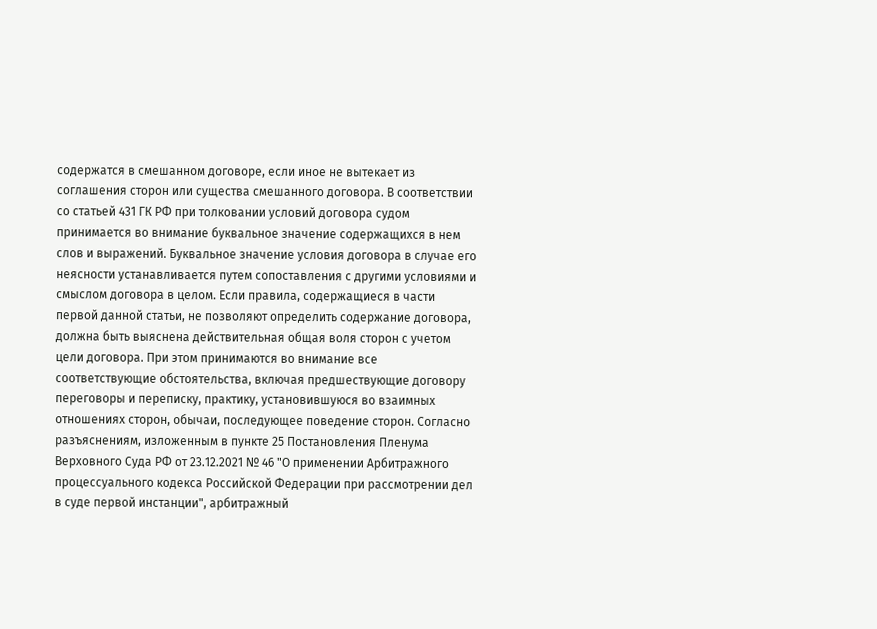содержатся в смешанном договоре, если иное не вытекает из соглашения сторон или существа смешанного договора. В соответствии со статьей 431 ГК РФ при толковании условий договора судом принимается во внимание буквальное значение содержащихся в нем слов и выражений. Буквальное значение условия договора в случае его неясности устанавливается путем сопоставления с другими условиями и смыслом договора в целом. Если правила, содержащиеся в части первой данной статьи, не позволяют определить содержание договора, должна быть выяснена действительная общая воля сторон с учетом цели договора. При этом принимаются во внимание все соответствующие обстоятельства, включая предшествующие договору переговоры и переписку, практику, установившуюся во взаимных отношениях сторон, обычаи, последующее поведение сторон. Согласно разъяснениям, изложенным в пункте 25 Постановления Пленума Верховного Суда РФ от 23.12.2021 № 46 "О применении Арбитражного процессуального кодекса Российской Федерации при рассмотрении дел в суде первой инстанции", арбитражный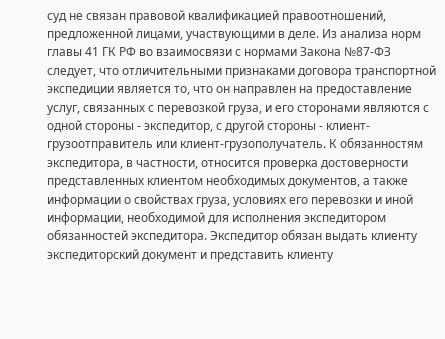суд не связан правовой квалификацией правоотношений, предложенной лицами, участвующими в деле. Из анализа норм главы 41 ГК РФ во взаимосвязи с нормами Закона №87-ФЗ следует, что отличительными признаками договора транспортной экспедиции является то, что он направлен на предоставление услуг, связанных с перевозкой груза, и его сторонами являются с одной стороны - экспедитор, с другой стороны - клиент-грузоотправитель или клиент-грузополучатель. К обязанностям экспедитора, в частности, относится проверка достоверности представленных клиентом необходимых документов, а также информации о свойствах груза, условиях его перевозки и иной информации, необходимой для исполнения экспедитором обязанностей экспедитора. Экспедитор обязан выдать клиенту экспедиторский документ и представить клиенту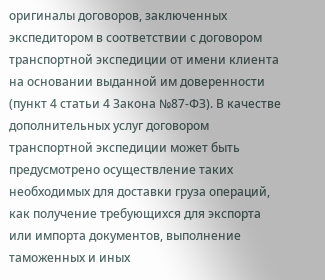оригиналы договоров, заключенных экспедитором в соответствии с договором транспортной экспедиции от имени клиента на основании выданной им доверенности (пункт 4 статьи 4 Закона №87-ФЗ). В качестве дополнительных услуг договором транспортной экспедиции может быть предусмотрено осуществление таких необходимых для доставки груза операций, как получение требующихся для экспорта или импорта документов, выполнение таможенных и иных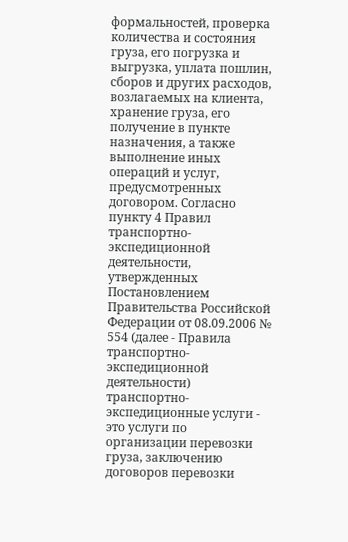формальностей, проверка количества и состояния груза, его погрузка и выгрузка, уплата пошлин, сборов и других расходов, возлагаемых на клиента, хранение груза, его получение в пункте назначения, а также выполнение иных операций и услуг, предусмотренных договором. Согласно пункту 4 Правил транспортно-экспедиционной деятельности, утвержденных Постановлением Правительства Российской Федерации от 08.09.2006 № 554 (далее - Правила транспортно-экспедиционной деятельности) транспортно-экспедиционные услуги - это услуги по организации перевозки груза, заключению договоров перевозки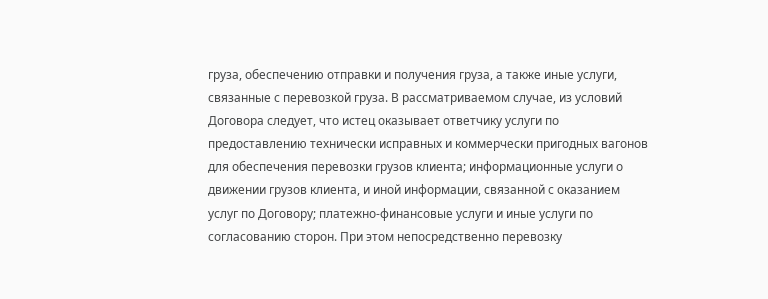груза, обеспечению отправки и получения груза, а также иные услуги, связанные с перевозкой груза. В рассматриваемом случае, из условий Договора следует, что истец оказывает ответчику услуги по предоставлению технически исправных и коммерчески пригодных вагонов для обеспечения перевозки грузов клиента; информационные услуги о движении грузов клиента, и иной информации, связанной с оказанием услуг по Договору; платежно-финансовые услуги и иные услуги по согласованию сторон. При этом непосредственно перевозку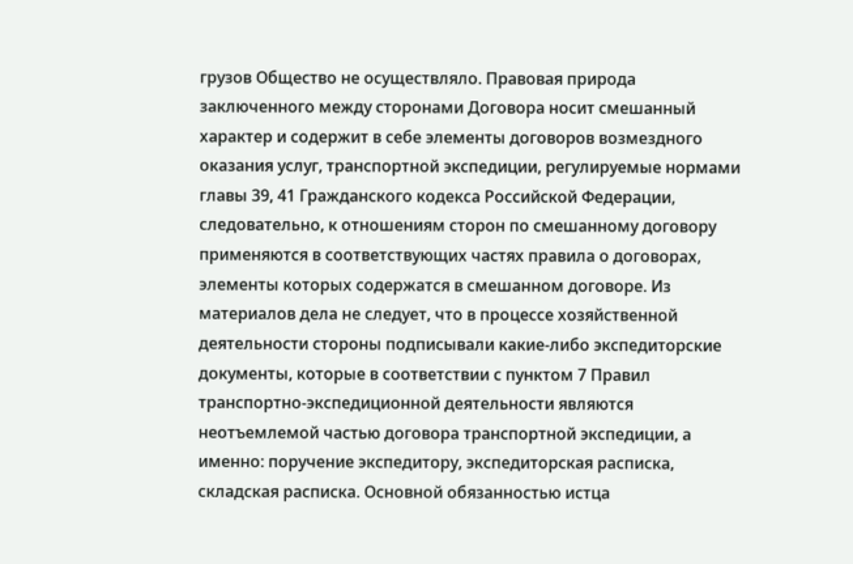грузов Общество не осуществляло. Правовая природа заключенного между сторонами Договора носит смешанный характер и содержит в себе элементы договоров возмездного оказания услуг, транспортной экспедиции, регулируемые нормами главы 39, 41 Гражданского кодекса Российской Федерации, следовательно, к отношениям сторон по смешанному договору применяются в соответствующих частях правила о договорах, элементы которых содержатся в смешанном договоре. Из материалов дела не следует, что в процессе хозяйственной деятельности стороны подписывали какие-либо экспедиторские документы, которые в соответствии с пунктом 7 Правил транспортно-экспедиционной деятельности являются неотъемлемой частью договора транспортной экспедиции, а именно: поручение экспедитору, экспедиторская расписка, складская расписка. Основной обязанностью истца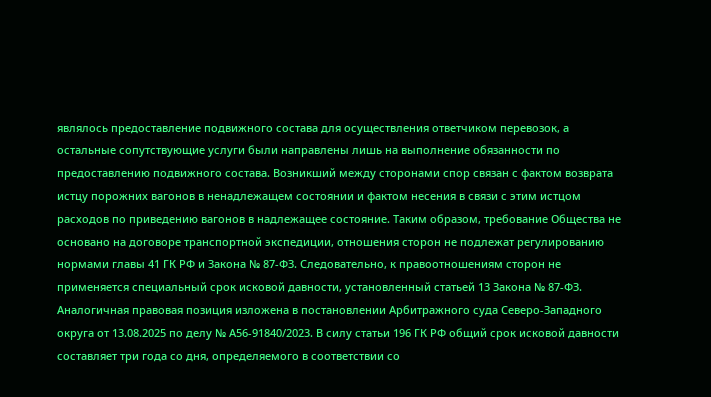являлось предоставление подвижного состава для осуществления ответчиком перевозок, а остальные сопутствующие услуги были направлены лишь на выполнение обязанности по предоставлению подвижного состава. Возникший между сторонами спор связан с фактом возврата истцу порожних вагонов в ненадлежащем состоянии и фактом несения в связи с этим истцом расходов по приведению вагонов в надлежащее состояние. Таким образом, требование Общества не основано на договоре транспортной экспедиции, отношения сторон не подлежат регулированию нормами главы 41 ГК РФ и Закона № 87-ФЗ. Следовательно, к правоотношениям сторон не применяется специальный срок исковой давности, установленный статьей 13 Закона № 87-ФЗ. Аналогичная правовая позиция изложена в постановлении Арбитражного суда Северо-Западного округа от 13.08.2025 по делу № А56-91840/2023. В силу статьи 196 ГК РФ общий срок исковой давности составляет три года со дня, определяемого в соответствии со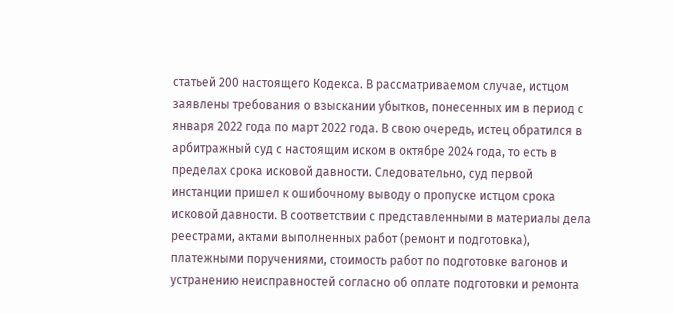статьей 200 настоящего Кодекса. В рассматриваемом случае, истцом заявлены требования о взыскании убытков, понесенных им в период с января 2022 года по март 2022 года. В свою очередь, истец обратился в арбитражный суд с настоящим иском в октябре 2024 года, то есть в пределах срока исковой давности. Следовательно, суд первой инстанции пришел к ошибочному выводу о пропуске истцом срока исковой давности. В соответствии с представленными в материалы дела реестрами, актами выполненных работ (ремонт и подготовка), платежными поручениями, стоимость работ по подготовке вагонов и устранению неисправностей согласно об оплате подготовки и ремонта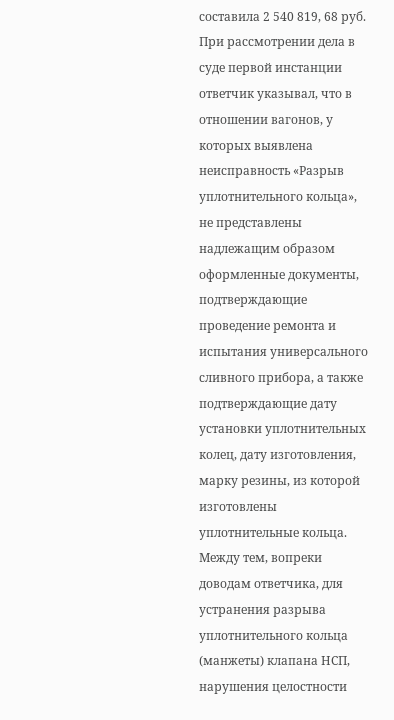составила 2 540 819, 68 руб. При рассмотрении дела в суде первой инстанции ответчик указывал, что в отношении вагонов, у которых выявлена неисправность «Разрыв уплотнительного кольца», не представлены надлежащим образом оформленные документы, подтверждающие проведение ремонта и испытания универсального сливного прибора, а также подтверждающие дату установки уплотнительных колец, дату изготовления, марку резины, из которой изготовлены уплотнительные кольца. Между тем, вопреки доводам ответчика, для устранения разрыва уплотнительного кольца (манжеты) клапана НСП, нарушения целостности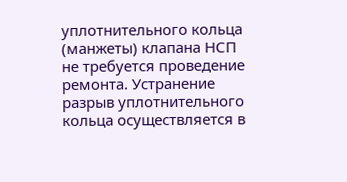уплотнительного кольца (манжеты) клапана НСП не требуется проведение ремонта. Устранение разрыв уплотнительного кольца осуществляется в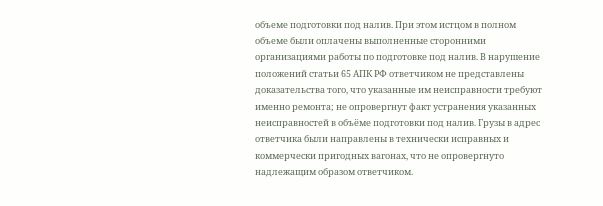объеме подготовки под налив. При этом истцом в полном объеме были оплачены выполненные сторонними организациями работы по подготовке под налив. В нарушение положений статьи 65 АПК РФ ответчиком не представлены доказательства того, что указанные им неисправности требуют именно ремонта; не опровергнут факт устранения указанных неисправностей в объёме подготовки под налив. Грузы в адрес ответчика были направлены в технически исправных и коммерчески пригодных вагонах, что не опровергнуто надлежащим образом ответчиком.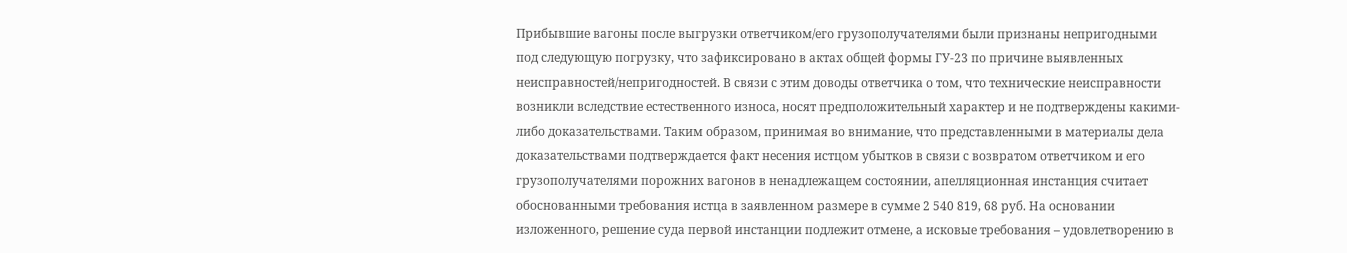Прибывшие вагоны после выгрузки ответчиком/его грузополучателями были признаны непригодными под следующую погрузку, что зафиксировано в актах общей формы ГУ-23 по причине выявленных неисправностей/непригодностей. В связи с этим доводы ответчика о том, что технические неисправности возникли вследствие естественного износа, носят предположительный характер и не подтверждены какими-либо доказательствами. Таким образом, принимая во внимание, что представленными в материалы дела доказательствами подтверждается факт несения истцом убытков в связи с возвратом ответчиком и его грузополучателями порожних вагонов в ненадлежащем состоянии, апелляционная инстанция считает обоснованными требования истца в заявленном размере в сумме 2 540 819, 68 руб. На основании изложенного, решение суда первой инстанции подлежит отмене, а исковые требования – удовлетворению в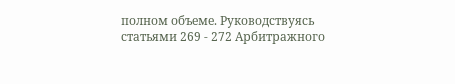полном объеме. Руководствуясь статьями 269 - 272 Арбитражного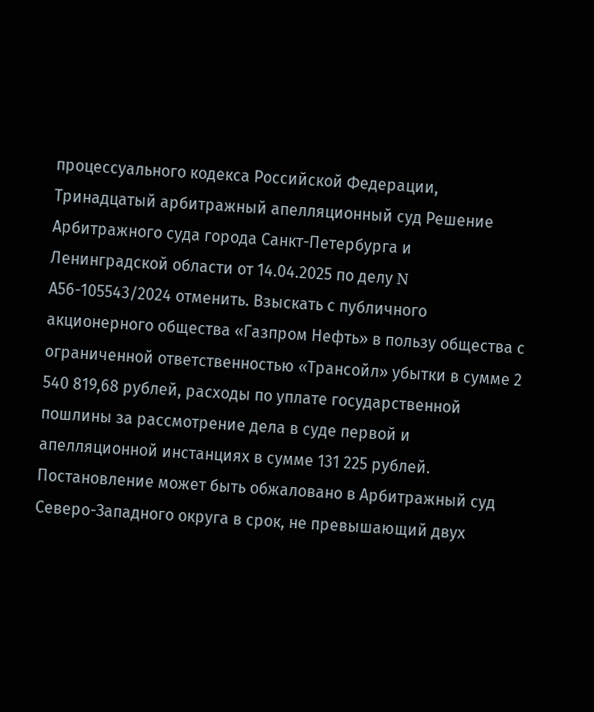процессуального кодекса Российской Федерации, Тринадцатый арбитражный апелляционный суд Решение Арбитражного суда города Санкт-Петербурга и Ленинградской области от 14.04.2025 по делу N А56-105543/2024 отменить. Взыскать с публичного акционерного общества «Газпром Нефть» в пользу общества с ограниченной ответственностью «Трансойл» убытки в сумме 2 540 819,68 рублей, расходы по уплате государственной пошлины за рассмотрение дела в суде первой и апелляционной инстанциях в сумме 131 225 рублей. Постановление может быть обжаловано в Арбитражный суд Северо-Западного округа в срок, не превышающий двух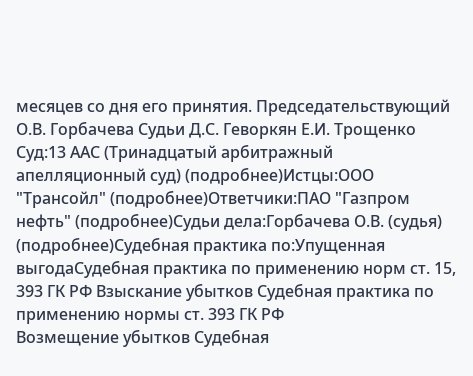месяцев со дня его принятия. Председательствующий О.В. Горбачева Судьи Д.С. Геворкян Е.И. Трощенко Суд:13 ААС (Тринадцатый арбитражный апелляционный суд) (подробнее)Истцы:ООО "Трансойл" (подробнее)Ответчики:ПАО "Газпром нефть" (подробнее)Судьи дела:Горбачева О.В. (судья) (подробнее)Судебная практика по:Упущенная выгодаСудебная практика по применению норм ст. 15, 393 ГК РФ Взыскание убытков Судебная практика по применению нормы ст. 393 ГК РФ
Возмещение убытков Судебная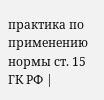практика по применению нормы ст. 15 ГК РФ |